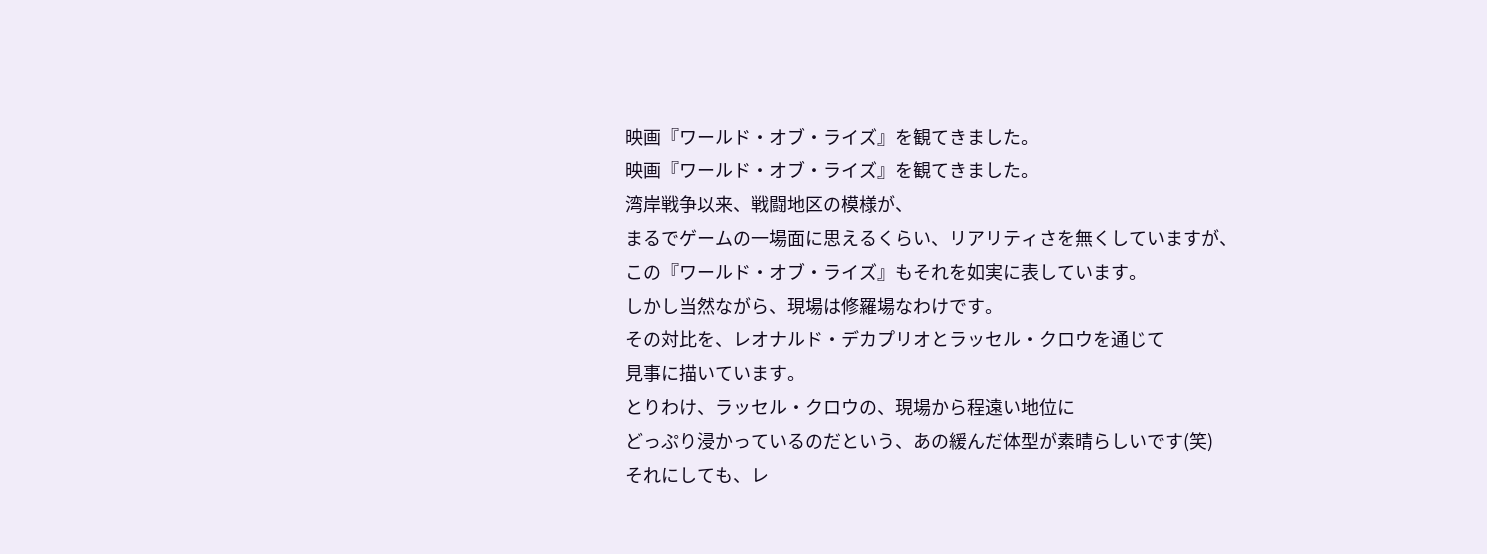映画『ワールド・オブ・ライズ』を観てきました。
映画『ワールド・オブ・ライズ』を観てきました。
湾岸戦争以来、戦闘地区の模様が、
まるでゲームの一場面に思えるくらい、リアリティさを無くしていますが、
この『ワールド・オブ・ライズ』もそれを如実に表しています。
しかし当然ながら、現場は修羅場なわけです。
その対比を、レオナルド・デカプリオとラッセル・クロウを通じて
見事に描いています。
とりわけ、ラッセル・クロウの、現場から程遠い地位に
どっぷり浸かっているのだという、あの緩んだ体型が素晴らしいです(笑)
それにしても、レ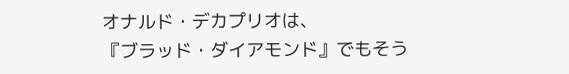オナルド・デカプリオは、
『ブラッド・ダイアモンド』でもそう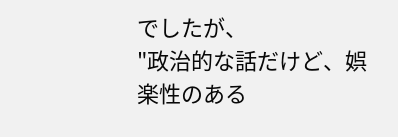でしたが、
"政治的な話だけど、娯楽性のある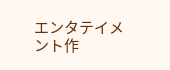エンタテイメント作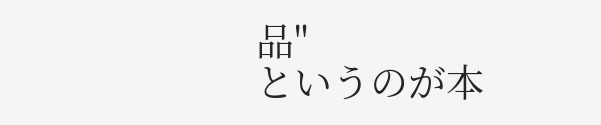品"
というのが本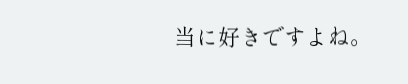当に好きですよね。